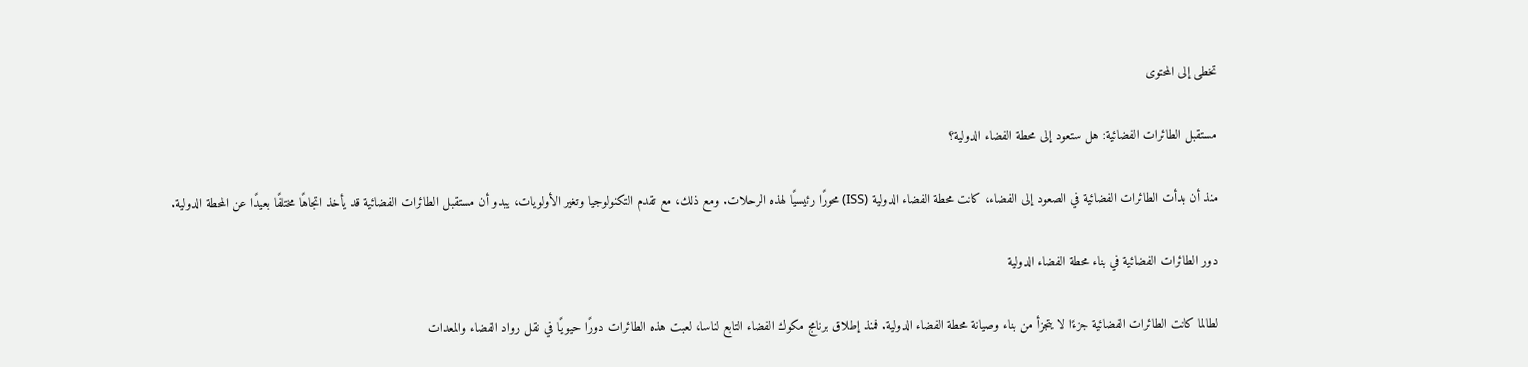تخطى إلى المحتوى

مستقبل الطائرات الفضائية: هل ستعود إلى محطة الفضاء الدولية؟

منذ أن بدأت الطائرات الفضائية في الصعود إلى الفضاء، كانت محطة الفضاء الدولية (ISS) محورًا رئيسيًا لهذه الرحلات. ومع ذلك، مع تقدم التكنولوجيا وتغير الأولويات، يبدو أن مستقبل الطائرات الفضائية قد يأخذ اتجاهًا مختلفًا بعيدًا عن المحطة الدولية.

دور الطائرات الفضائية في بناء محطة الفضاء الدولية

لطالما كانت الطائرات الفضائية جزءًا لا يتجزأ من بناء وصيانة محطة الفضاء الدولية. فمنذ إطلاق برنامج مكوك الفضاء التابع لناسا، لعبت هذه الطائرات دورًا حيويًا في نقل رواد الفضاء والمعدات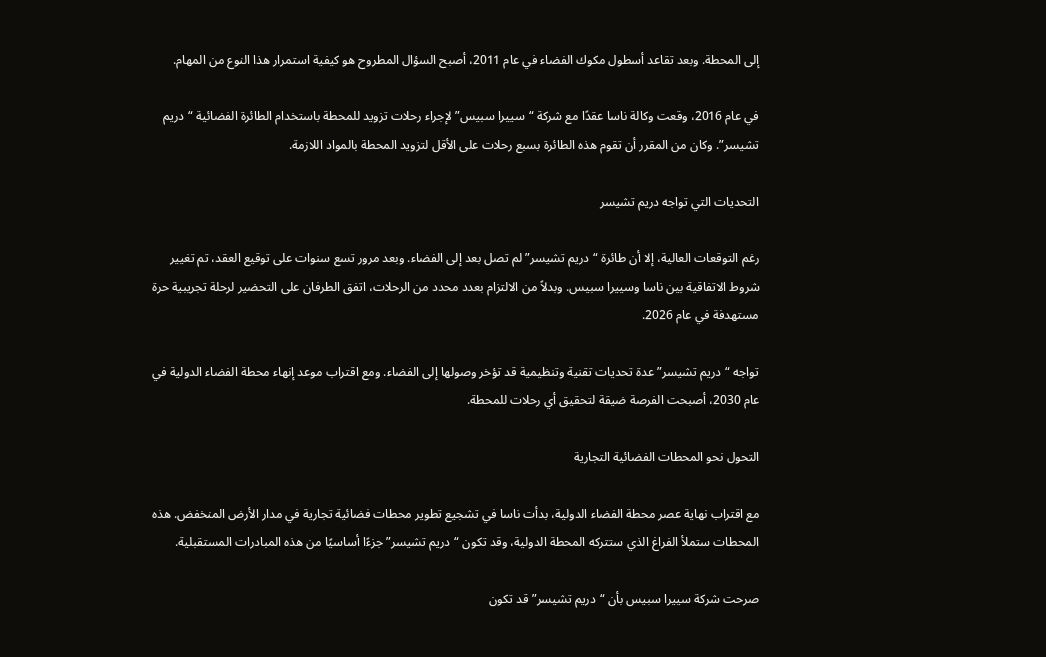إلى المحطة. وبعد تقاعد أسطول مكوك الفضاء في عام 2011، أصبح السؤال المطروح هو كيفية استمرار هذا النوع من المهام.

في عام 2016، وقعت وكالة ناسا عقدًا مع شركة “سييرا سبيس” لإجراء رحلات تزويد للمحطة باستخدام الطائرة الفضائية “دريم تشيسر”. وكان من المقرر أن تقوم هذه الطائرة بسبع رحلات على الأقل لتزويد المحطة بالمواد اللازمة.

التحديات التي تواجه دريم تشيسر

رغم التوقعات العالية، إلا أن طائرة “دريم تشيسر” لم تصل بعد إلى الفضاء. وبعد مرور تسع سنوات على توقيع العقد، تم تغيير شروط الاتفاقية بين ناسا وسييرا سبيس. وبدلاً من الالتزام بعدد محدد من الرحلات، اتفق الطرفان على التحضير لرحلة تجريبية حرة مستهدفة في عام 2026.

تواجه “دريم تشيسر” عدة تحديات تقنية وتنظيمية قد تؤخر وصولها إلى الفضاء. ومع اقتراب موعد إنهاء محطة الفضاء الدولية في عام 2030، أصبحت الفرصة ضيقة لتحقيق أي رحلات للمحطة.

التحول نحو المحطات الفضائية التجارية

مع اقتراب نهاية عصر محطة الفضاء الدولية، بدأت ناسا في تشجيع تطوير محطات فضائية تجارية في مدار الأرض المنخفض. هذه المحطات ستملأ الفراغ الذي ستتركه المحطة الدولية، وقد تكون “دريم تشيسر” جزءًا أساسيًا من هذه المبادرات المستقبلية.

صرحت شركة سييرا سبيس بأن “دريم تشيسر” قد تكون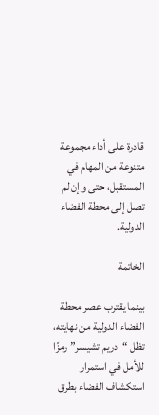قادرة على أداء مجموعة متنوعة من المهام في المستقبل، حتى وإن لم تصل إلى محطة الفضاء الدولية.

الخاتمة

بينما يقترب عصر محطة الفضاء الدولية من نهايته، تظل “دريم تشيسر” رمزًا للأمل في استمرار استكشاف الفضاء بطرق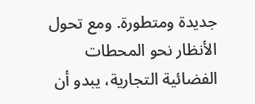جديدة ومتطورة. ومع تحول الأنظار نحو المحطات الفضائية التجارية، يبدو أن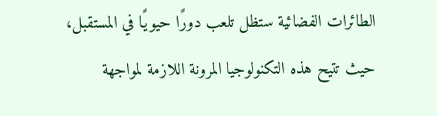الطائرات الفضائية ستظل تلعب دورًا حيويًا في المستقبل، حيث تتيح هذه التكنولوجيا المرونة اللازمة لمواجهة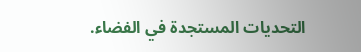التحديات المستجدة في الفضاء.